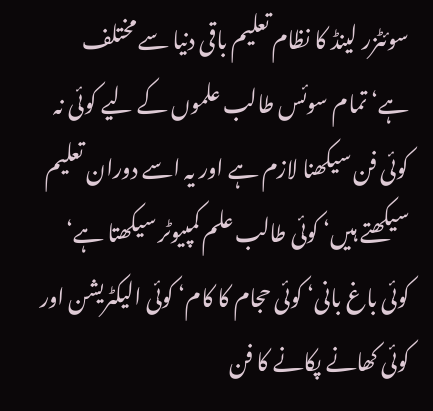سوئٹزر لینڈ کا نظام تعلیم باقی دنیا سے مختلف ہے‘ تمام سوئس طالب علموں کے لیے کوئی نہ کوئی فن سیکھنا لازم ہے اور یہ اسے دوران تعلیم سیکھتے ہیں‘ کوئی طالب علم کمپیوٹر سیکھتا ہے‘ کوئی باغ بانی‘ کوئی حجام کا کام‘ کوئی الیکٹریشن اور کوئی کھانے پکانے کا فن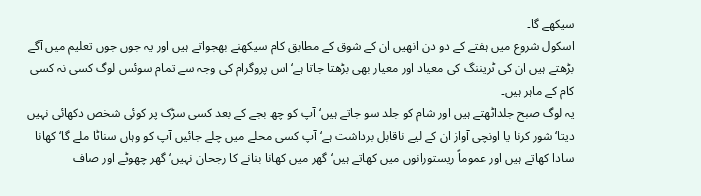سیکھے گا۔
اسکول شروع میں ہفتے کے دو دن انھیں ان کے شوق کے مطابق کام سیکھنے بھجواتے ہیں اور یہ جوں جوں تعلیم میں آگے بڑھتے ہیں ان کی ٹریننگ کی معیاد اور معیار بھی بڑھتا جاتا ہے‘ اس پروگرام کی وجہ سے تمام سوئس لوگ کسی نہ کسی کام کے ماہر ہیں۔
یہ لوگ صبح جلداٹھتے ہیں اور شام کو جلد سو جاتے ہیں‘ آپ کو چھ بجے کے بعد کسی سڑک پر کوئی شخص دکھائی نہیں دیتا‘ شور کرنا یا اونچی آواز ان کے لیے ناقابل برداشت ہے‘ آپ کسی محلے میں چلے جائیں آپ کو وہاں سناٹا ملے گا‘ کھانا سادا کھاتے ہیں اور عموماً ریستورانوں میں کھاتے ہیں‘ گھر میں کھانا بنانے کا رجحان نہیں‘ گھر چھوٹے اور صاف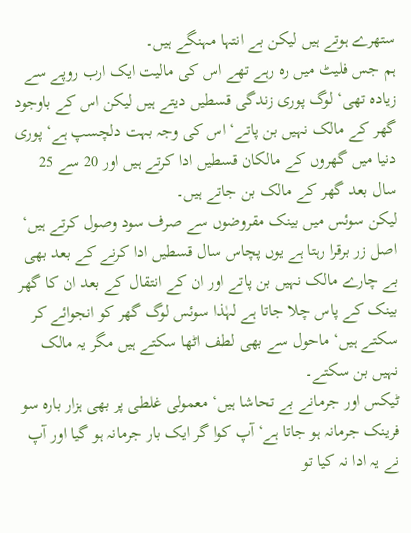ستھرے ہوتے ہیں لیکن بے انتہا مہنگے ہیں۔
ہم جس فلیٹ میں رہ رہے تھے اس کی مالیت ایک ارب روپے سے زیادہ تھی‘ لوگ پوری زندگی قسطیں دیتے ہیں لیکن اس کے باوجود گھر کے مالک نہیں بن پاتے‘ اس کی وجہ بہت دلچسپ ہے‘ پوری دنیا میں گھروں کے مالکان قسطیں ادا کرتے ہیں اور 20 سے 25 سال بعد گھر کے مالک بن جاتے ہیں۔
لیکن سوئس میں بینک مقروضوں سے صرف سود وصول کرتے ہیں‘ اصل زر برقرا رہتا ہے یوں پچاس سال قسطیں ادا کرنے کے بعد بھی بے چارے مالک نہیں بن پاتے اور ان کے انتقال کے بعد ان کا گھر بینک کے پاس چلا جاتا ہے لہٰذا سوئس لوگ گھر کو انجوائے کر سکتے ہیں‘ ماحول سے بھی لطف اٹھا سکتے ہیں مگر یہ مالک نہیں بن سکتے۔
ٹیکس اور جرمانے بے تحاشا ہیں‘ معمولی غلطی پر بھی ہزار بارہ سو فرینک جرمانہ ہو جاتا ہے‘ آپ کوا گر ایک بار جرمانہ ہو گیا اور آپ نے یہ ادا نہ کیا تو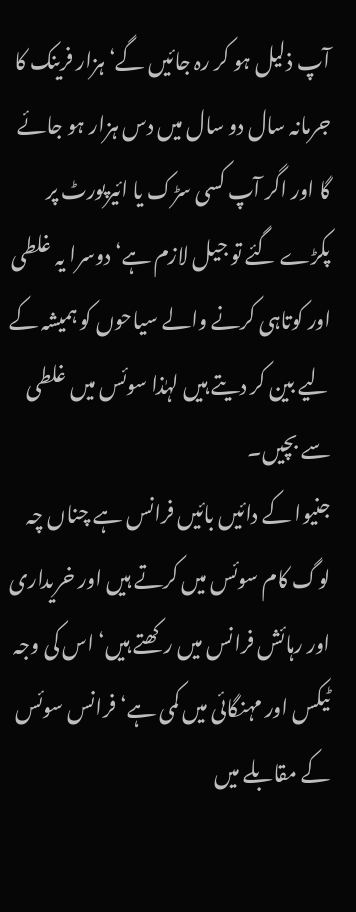آپ ذلیل ہو کر رہ جائیں گے‘ ہزار فرینک کا جرمانہ سال دو سال میں دس ہزار ہو جائے گا اور اگر آپ کسی سڑک یا ائیرپورٹ پر پکڑے گئے تو جیل لازم ہے‘ دوسرا یہ غلطی اور کوتاہی کرنے والے سیاحوں کو ہمیشہ کے لیے بین کر دیتے ہیں لہٰذا سوئس میں غلطی سے بچیں۔
جنیوا کے دائیں بائیں فرانس ہے چناں چہ لوگ کام سوئس میں کرتے ہیں اور خریداری اور رہائش فرانس میں رکھتے ہیں‘ اس کی وجہ ٹیکس اور مہنگائی میں کمی ہے‘ فرانس سوئس کے مقابلے میں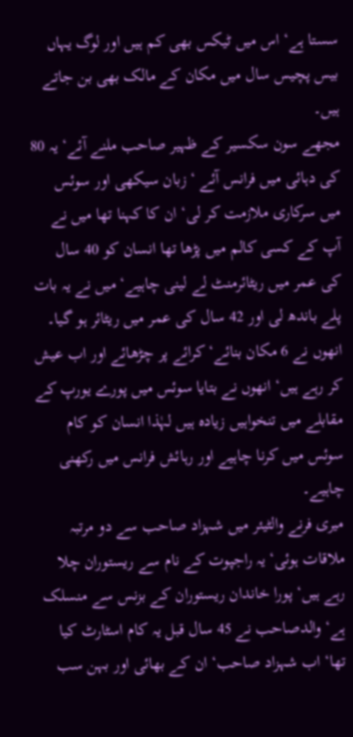سستا ہے‘ اس میں ٹیکس بھی کم ہیں اور لوگ یہاں بیس پچیس سال میں مکان کے مالک بھی بن جاتے ہیں۔
مجھے سون سکسیر کے ظہیر صاحب ملنے آئے‘ یہ 80 کی دہائی میں فرانس آئے ‘ زبان سیکھی اور سوئس میں سرکاری ملازمت کر لی‘ ان کا کہنا تھا میں نے آپ کے کسی کالم میں پڑھا تھا انسان کو 40 سال کی عمر میں ریٹائرمنٹ لے لینی چاہیے‘ میں نے یہ بات پلے باندھ لی اور 42 سال کی عمر میں ریٹائر ہو گیا۔
انھوں نے 6 مکان بنائے‘ کرائے پر چڑھائے اور اب عیش کر رہے ہیں‘ انھوں نے بتایا سوئس میں پورے یورپ کے مقابلے میں تنخواہیں زیادہ ہیں لہٰذا انسان کو کام سوئس میں کرنا چاہیے اور رہائش فرانس میں رکھنی چاہیے۔
میری فرنے والٹیئر میں شہزاد صاحب سے دو مرتبہ ملاقات ہوئی‘ یہ راجپوت کے نام سے ریستوران چلا رہے ہیں‘ پورا خاندان ریستوران کے بزنس سے منسلک ہے‘ والدصاحب نے 45 سال قبل یہ کام اسٹارٹ کیا تھا‘ اب شہزاد صاحب‘ ان کے بھائی اور بہن سب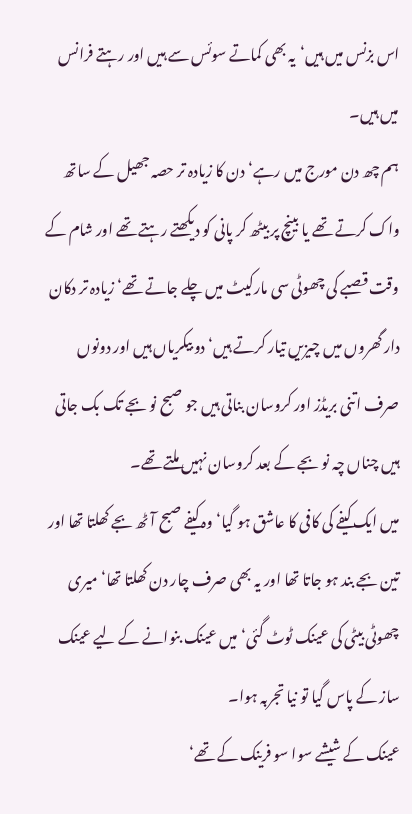اس بزنس میں ہیں‘یہ بھی کماتے سوئس سے ہیں اور رہتے فرانس میں ہیں۔
ہم چھ دن مورج میں رہے‘ دن کا زیادہ تر حصہ جھیل کے ساتھ واک کرتے تھے یا بینچ پر بیٹھ کر پانی کو دیکھتے رہتے تھے اور شام کے وقت قصبے کی چھوٹی سی مارکیٹ میں چلے جاتے تھے‘ زیادہ تر دکان دار گھروں میں چیزیں تیار کرتے ہیں‘ دو بیکریاں ہیں اور دونوں صرف اتنی بریڈز اور کروسان بناتی ہیں جو صبح نو بجے تک بک جاتی ہیں چناں چہ نو بجے کے بعد کروسان نہیں ملتے تھے۔
میں ایک کیفے کی کافی کا عاشق ہو گیا‘ وہ کیفے صبح آٹھ بجے کھلتا تھا اور تین بجے بند ہو جاتا تھا اور یہ بھی صرف چار دن کھلتا تھا‘ میری چھوٹی بیٹی کی عینک ٹوٹ گئی‘ میں عینک بنوانے کے لیے عینک ساز کے پاس گیا تو نیا تجربہ ہوا۔
عینک کے شیشے سوا سو فرینک کے تھے‘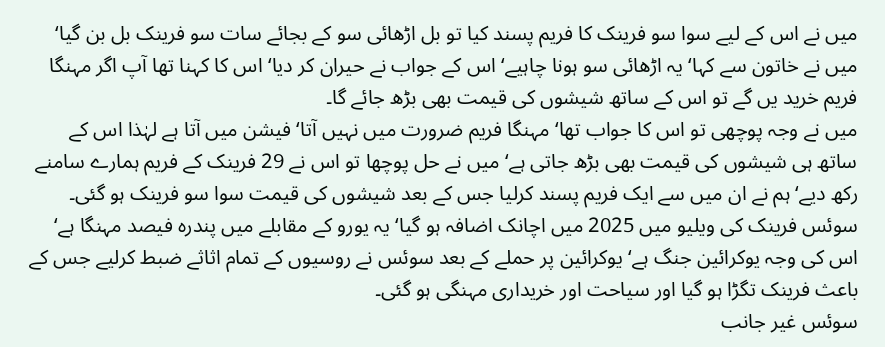میں نے اس کے لیے سوا سو فرینک کا فریم پسند کیا تو بل اڑھائی سو کے بجائے سات سو فرینک بل بن گیا‘ میں نے خاتون سے کہا‘ یہ اڑھائی سو ہونا چاہیے‘ اس کے جواب نے حیران کر دیا‘ اس کا کہنا تھا آپ اگر مہنگا فریم خرید یں گے تو اس کے ساتھ شیشوں کی قیمت بھی بڑھ جائے گا۔
میں نے وجہ پوچھی تو اس کا جواب تھا‘ مہنگا فریم ضرورت میں نہیں آتا‘ فیشن میں آتا ہے لہٰذا اس کے ساتھ ہی شیشوں کی قیمت بھی بڑھ جاتی ہے‘ میں نے حل پوچھا تو اس نے 29 فرینک کے فریم ہمارے سامنے رکھ دیے‘ ہم نے ان میں سے ایک فریم پسند کرلیا جس کے بعد شیشوں کی قیمت سوا سو فرینک ہو گئی۔
سوئس فرینک کی ویلیو میں 2025 میں اچانک اضافہ ہو گیا‘ یہ یورو کے مقابلے میں پندرہ فیصد مہنگا ہے‘ اس کی وجہ یوکرائین جنگ ہے‘ یوکرائین پر حملے کے بعد سوئس نے روسیوں کے تمام اثاثے ضبط کرلیے جس کے باعث فرینک تگڑا ہو گیا اور سیاحت اور خریداری مہنگی ہو گئی۔
سوئس غیر جانب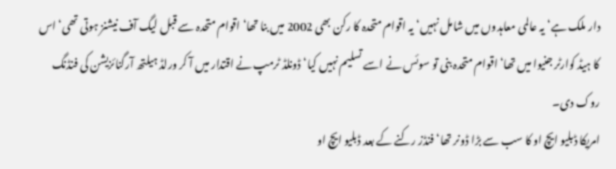دار ملک ہے‘ یہ عالمی معاہدوں میں شامل نہیں‘ یہ اقوام متحدہ کا رکن بھی 2002 میں بنا تھا‘ اقوام متحدہ سے قبل لیگ آف نیشنز ہوتی تھی‘ اس کا ہیڈ کوارٹر جنیوا میں تھا‘ اقوام متحدہ بنی تو سوئس نے اسے تسلیم نہیں کیا‘ ڈونلڈ ٹرمپ نے اقتدار میں آ کر ورلڈ ہیلتھ آرگنائزیشن کی فنڈنگ روک دی۔
امریکا ڈبلیو ایچ او کا سب سے بڑا ڈونر تھا‘ فنڈز رکنے کے بعد ڈبلیو ایچ او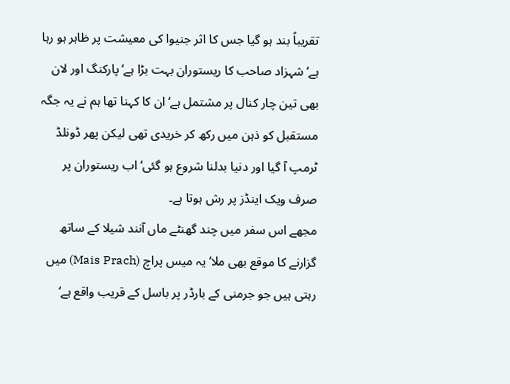تقریباً بند ہو گیا جس کا اثر جنیوا کی معیشت پر ظاہر ہو رہا ہے‘ شہزاد صاحب کا ریستوران بہت بڑا ہے‘ پارکنگ اور لان بھی تین چار کنال پر مشتمل ہے‘ ان کا کہنا تھا ہم نے یہ جگہ مستقبل کو ذہن میں رکھ کر خریدی تھی لیکن پھر ڈونلڈ ٹرمپ آ گیا اور دنیا بدلنا شروع ہو گئی‘ اب ریستوران پر صرف ویک اینڈز پر رش ہوتا ہے۔
مجھے اس سفر میں چند گھنٹے ماں آنند شیلا کے ساتھ گزارنے کا موقع بھی ملا‘ یہ میس پراچ (Mais Prach) میں رہتی ہیں جو جرمنی کے بارڈر پر باسل کے قریب واقع ہے‘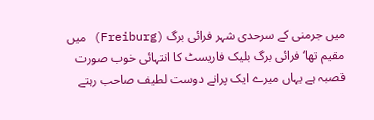میں جرمنی کے سرحدی شہر فرائی برگ (Freiburg) میں مقیم تھا‘ فرائی برگ بلیک فاریسٹ کا انتہائی خوب صورت قصبہ ہے یہاں میرے ایک پرانے دوست لطیف صاحب رہتے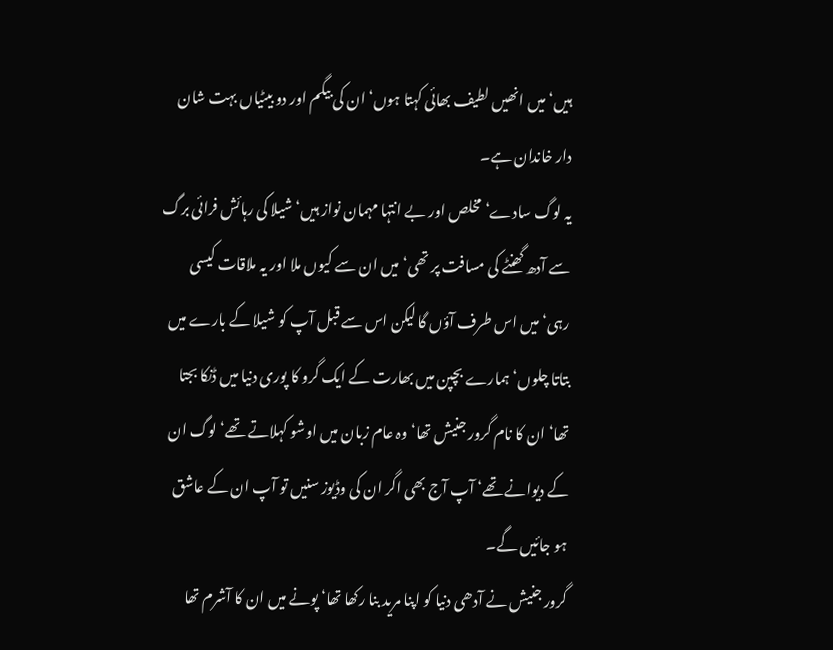ہیں‘ میں انھیں لطیف بھائی کہتا ہوں‘ ان کی بیگم اور دو بیٹیاں بہت شان دار خاندان ہے۔
یہ لوگ سادے‘ مخلص اور بے انتہا مہمان نواز ہیں‘ شیلا کی رہائش فرائی برگ سے آدھ گھنٹے کی مسافت پر تھی‘ میں ان سے کیوں ملا اور یہ ملاقات کیسی رہی‘ میں اس طرف آؤں گا لیکن اس سے قبل آپ کو شیلا کے بارے میں بتاتا چلوں‘ ہمارے بچپن میں بھارت کے ایک گرو کا پوری دنیا میں ڈنکا بجتا تھا‘ ان کا نام گرور جنیش تھا‘ وہ عام زبان میں اوشو کہلاتے تھے‘ لوگ ان کے دیوانے تھے‘ آپ آج بھی اگر ان کی وڈیوز سنیں تو آپ ان کے عاشق ہو جائیں گے۔
گرور جنیش نے آدھی دنیا کو اپنا مرید بنا رکھا تھا‘ پونے میں ان کا آشرم تھا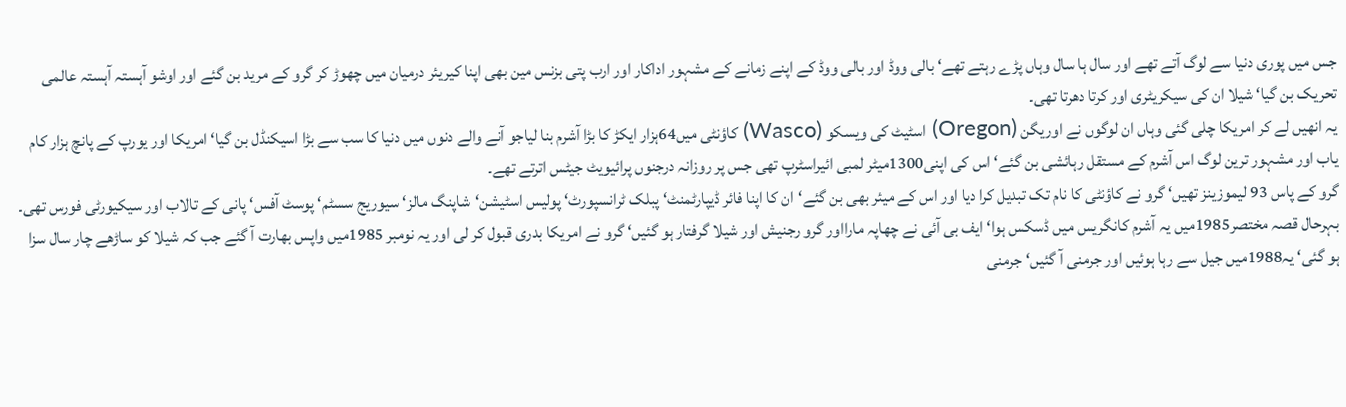جس میں پوری دنیا سے لوگ آتے تھے اور سال ہا سال وہاں پڑے رہتے تھے‘ بالی ووڈ اور بالی ووڈ کے اپنے زمانے کے مشہور اداکار اور ارب پتی بزنس مین بھی اپنا کیریئر درمیان میں چھوڑ کر گرو کے مرید بن گئے اور اوشو آہستہ آہستہ عالمی تحریک بن گیا‘ شیلا ان کی سیکریٹری اور کرتا دھرتا تھی۔
یہ انھیں لے کر امریکا چلی گئی وہاں ان لوگوں نے اوریگن (Oregon) اسٹیٹ کی ویسکو (Wasco) کاؤنٹی میں64ہزار ایکڑ کا بڑا آشرم بنا لیاجو آنے والے دنوں میں دنیا کا سب سے بڑا اسیکنڈل بن گیا‘ امریکا اور یورپ کے پانچ ہزار کام یاب اور مشہور ترین لوگ اس آشرم کے مستقل رہائشی بن گئے‘ اس کی اپنی1300میٹر لمبی ائیراسٹرپ تھی جس پر روزانہ درجنوں پرائیویٹ جیٹس اترتے تھے۔
گرو کے پاس 93 لیموزینز تھیں‘ گرو نے کاؤنٹی کا نام تک تبدیل کرا دیا اور اس کے میئر بھی بن گئے‘ان کا اپنا فائر ڈیپارٹمنٹ‘ پبلک ٹرانسپورٹ‘ پولیس اسٹیشن‘شاپنگ مالز‘ سیوریج سسٹم‘ پوسٹ آفس‘ پانی کے تالاب اور سیکیورٹی فورس تھی۔
بہرحال قصہ مختصر1985میں یہ آشرم کانگریس میں ڈسکس ہوا‘ ایف بی آئی نے چھاپہ مارااور گرو رجنیش اور شیلا گرفتار ہو گئیں‘ گرو نے امریکا بدری قبول کر لی اور یہ نومبر 1985میں واپس بھارت آ گئے جب کہ شیلا کو ساڑھے چار سال سزا ہو گئی‘ یہ1988میں جیل سے رہا ہوئیں اور جرمنی آ گئیں‘ جرمنی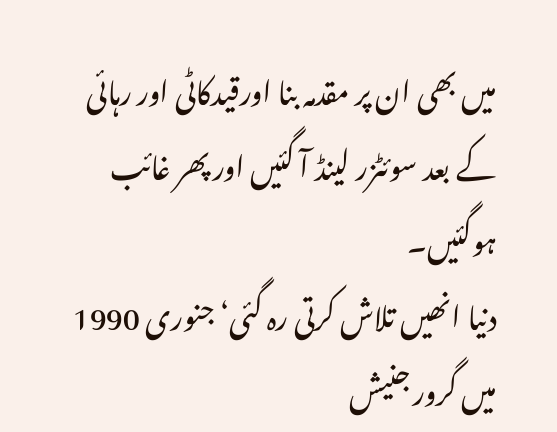میں بھی ان پر مقدمہ بنا اورقیدکاٹی اور رہائی کے بعد سوئٹزر لینڈ آ گئیں اور پھر غائب ہوگئیں۔
دنیا انھیں تلاش کرتی رہ گئی‘ جنوری 1990 میں گرور جنیش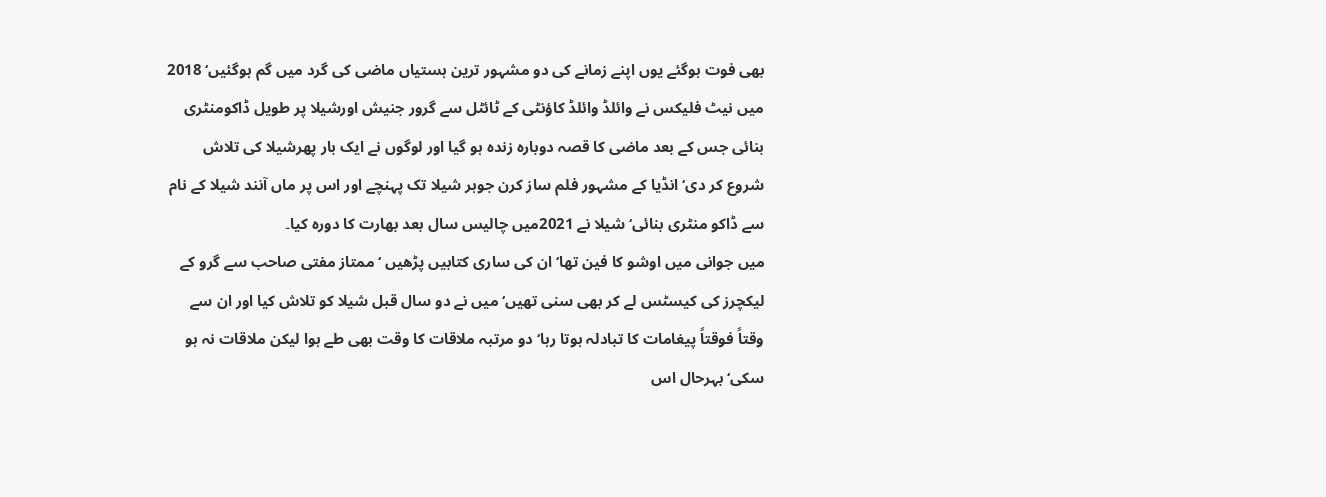بھی فوت ہوگئے یوں اپنے زمانے کی دو مشہور ترین ہستیاں ماضی کی گرد میں گم ہوگئیں‘ 2018 میں نیٹ فلیکس نے وائلڈ وائلڈ کاؤنٹی کے ٹائٹل سے گرور جنیش اورشیلا پر طویل ڈاکومنٹری بنائی جس کے بعد ماضی کا قصہ دوبارہ زندہ ہو گیا اور لوگوں نے ایک بار پھرشیلا کی تلاش شروع کر دی‘ انڈیا کے مشہور فلم ساز کرن جوہر شیلا تک پہنچے اور اس پر ماں آنند شیلا کے نام سے ڈاکو منٹری بنائی‘ شیلا نے 2021میں چالیس سال بعد بھارت کا دورہ کیا۔
میں جوانی میں اوشو کا فین تھا‘ ان کی ساری کتابیں پڑھیں ‘ ممتاز مفتی صاحب سے گرو کے لیکچرز کی کیسٹس لے کر بھی سنی تھیں‘ میں نے دو سال قبل شیلا کو تلاش کیا اور ان سے وقتاً فوقتاً پیغامات کا تبادلہ ہوتا رہا‘ دو مرتبہ ملاقات کا وقت بھی طے ہوا لیکن ملاقات نہ ہو سکی‘ بہرحال اس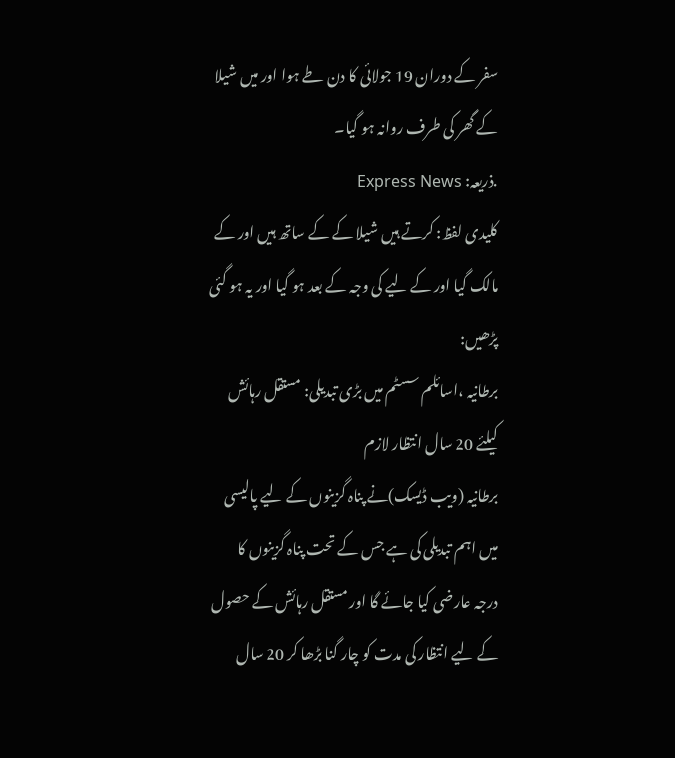سفر کے دوران 19 جولائی کا دن طے ہوا اور میں شیلا کے گھر کی طرف روانہ ہو گیا۔
.ذریعہ: Express News
کلیدی لفظ: کرتے ہیں شیلا کے کے ساتھ ہیں اور کے مالک گیا اور کے لیے کی وجہ کے بعد ہو گیا اور یہ ہو گئی
پڑھیں:
برطانیہ ،اسائلم سسٹم میں بڑی تبدیلی: مستقل رہائش کیلئے 20 سال انتظار لازم
برطانیہ (ویب ڈیسک)نے پناہ گزینوں کے لیے پالیسی میں اہم تبدیلی کی ہے جس کے تحت پناہ گزینوں کا درجہ عارضی کیا جائے گا اور مستقل رہائش کے حصول کے لیے انتظار کی مدت کو چار گنا بڑھا کر 20 سال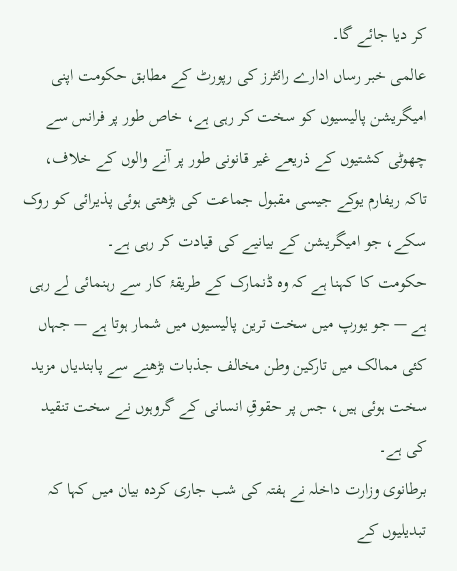کر دیا جائے گا۔
عالمی خبر رساں ادارے رائٹرز کی رپورٹ کے مطابق حکومت اپنی امیگریشن پالیسیوں کو سخت کر رہی ہے، خاص طور پر فرانس سے چھوٹی کشتیوں کے ذریعے غیر قانونی طور پر آنے والوں کے خلاف، تاکہ ریفارم یوکے جیسی مقبول جماعت کی بڑھتی ہوئی پذیرائی کو روک سکے، جو امیگریشن کے بیانیے کی قیادت کر رہی ہے۔
حکومت کا کہنا ہے کہ وہ ڈنمارک کے طریقۂ کار سے رہنمائی لے رہی ہے — جو یورپ میں سخت ترین پالیسیوں میں شمار ہوتا ہے — جہاں کئی ممالک میں تارکین وطن مخالف جذبات بڑھنے سے پابندیاں مزید سخت ہوئی ہیں، جس پر حقوقِ انسانی کے گروہوں نے سخت تنقید کی ہے۔
برطانوی وزارت داخلہ نے ہفتہ کی شب جاری کردہ بیان میں کہا کہ تبدیلیوں کے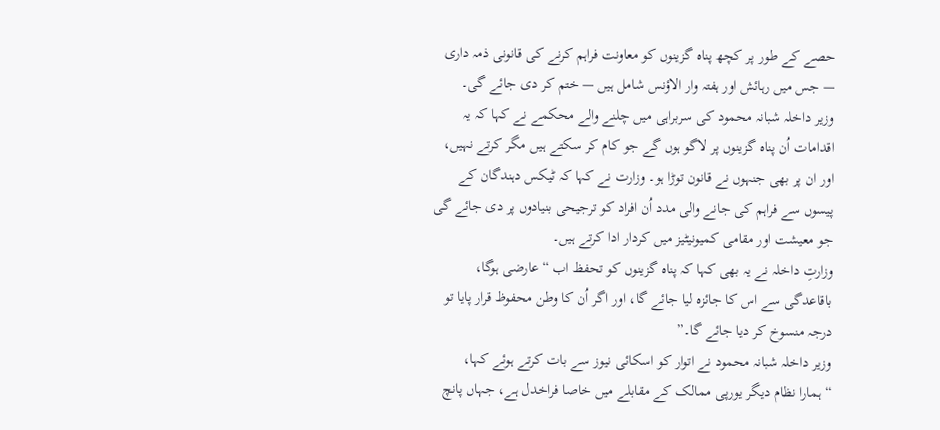حصے کے طور پر کچھ پناہ گزینوں کو معاونت فراہم کرنے کی قانونی ذمہ داری — جس میں رہائش اور ہفتہ وار الاؤنس شامل ہیں — ختم کر دی جائے گی۔
وزیر داخلہ شبانہ محمود کی سربراہی میں چلنے والے محکمے نے کہا کہ یہ اقدامات اُن پناہ گزینوں پر لاگو ہوں گے جو کام کر سکتے ہیں مگر کرتے نہیں، اور ان پر بھی جنہوں نے قانون توڑا ہو۔ وزارت نے کہا کہ ٹیکس دہندگان کے پیسوں سے فراہم کی جانے والی مدد اُن افراد کو ترجیحی بنیادوں پر دی جائے گی جو معیشت اور مقامی کمیونیٹیز میں کردار ادا کرتے ہیں۔
وزارتِ داخلہ نے یہ بھی کہا کہ پناہ گزینوں کو تحفظ اب “عارضی ہوگا، باقاعدگی سے اس کا جائزہ لیا جائے گا، اور اگر اُن کا وطن محفوظ قرار پایا تو درجہ منسوخ کر دیا جائے گا۔”
وزیر داخلہ شبانہ محمود نے اتوار کو اسکائی نیوز سے بات کرتے ہوئے کہا، “ہمارا نظام دیگر یورپی ممالک کے مقابلے میں خاصا فراخدل ہے، جہاں پانچ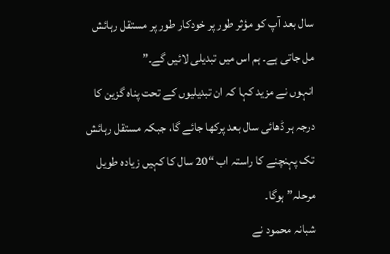سال بعد آپ کو مؤثر طور پر خودکار طور پر مستقل رہائش مل جاتی ہے۔ ہم اس میں تبدیلی لائیں گے۔”
انہوں نے مزید کہا کہ ان تبدیلیوں کے تحت پناہ گزین کا درجہ ہر ڈھائی سال بعد پرکھا جائے گا، جبکہ مستقل رہائش تک پہنچنے کا راستہ اب “20 سال کا کہیں زیادہ طویل مرحلہ” ہوگا۔
شبانہ محمود نے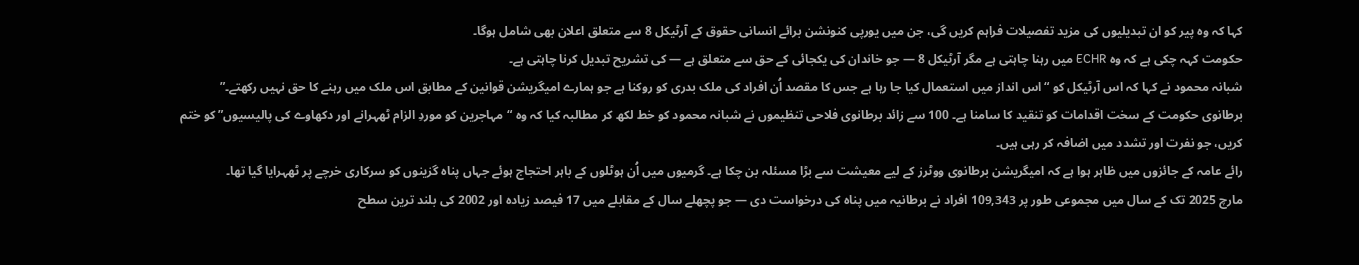کہا کہ وہ پیر کو ان تبدیلیوں کی مزید تفصیلات فراہم کریں گی، جن میں یورپی کنونشن برائے انسانی حقوق کے آرٹیکل 8 سے متعلق اعلان بھی شامل ہوگا۔
حکومت کہہ چکی ہے کہ وہ ECHR میں رہنا چاہتی ہے مگر آرٹیکل 8 — جو خاندان کی یکجائی کے حق سے متعلق ہے — کی تشریح تبدیل کرنا چاہتی ہے۔
شبانہ محمود نے کہا کہ اس آرٹیکل کو “اس انداز میں استعمال کیا جا رہا ہے جس کا مقصد اُن افراد کی ملک بدری کو روکنا ہے جو ہمارے امیگریشن قوانین کے مطابق اس ملک میں رہنے کا حق نہیں رکھتے۔”
برطانوی حکومت کے سخت اقدامات کو تنقید کا سامنا ہے۔ 100 سے زائد برطانوی فلاحی تنظیموں نے شبانہ محمود کو خط لکھ کر مطالبہ کیا کہ وہ “مہاجرین کو موردِ الزام ٹھہرانے اور دکھاوے کی پالیسیوں” کو ختم کریں، جو نفرت اور تشدد میں اضافہ کر رہی ہیں۔
رائے عامہ کے جائزوں میں ظاہر ہوا ہے کہ امیگریشن برطانوی ووٹرز کے لیے معیشت سے بڑا مسئلہ بن چکا ہے۔ گرمیوں میں اُن ہوٹلوں کے باہر احتجاج ہوئے جہاں پناہ گزینوں کو سرکاری خرچے پر ٹھہرایا گیا تھا۔
مارچ 2025 تک کے سال میں مجموعی طور پر 109,343 افراد نے برطانیہ میں پناہ کی درخواست دی — جو پچھلے سال کے مقابلے میں 17 فیصد زیادہ اور 2002 کی بلند ترین سطح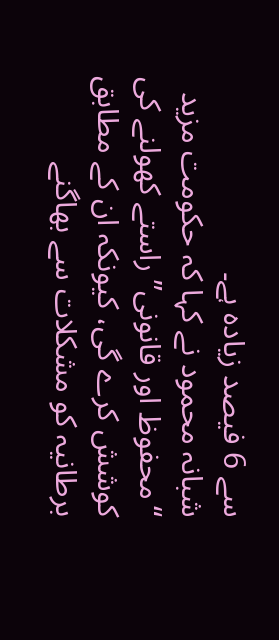سے 6 فیصد زیادہ ہے۔
شبانہ محمود نے کہا کہ حکومت مزید “محفوظ اور قانونی” راستے کھولنے کی کوشش کرے گی، کیونکہ ان کے مطابق برطانیہ کو مشکلات سے بھاگنے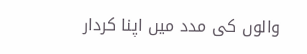والوں کی مدد میں اپنا کردار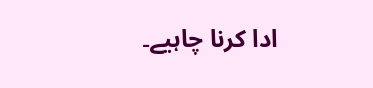ادا کرنا چاہیے۔